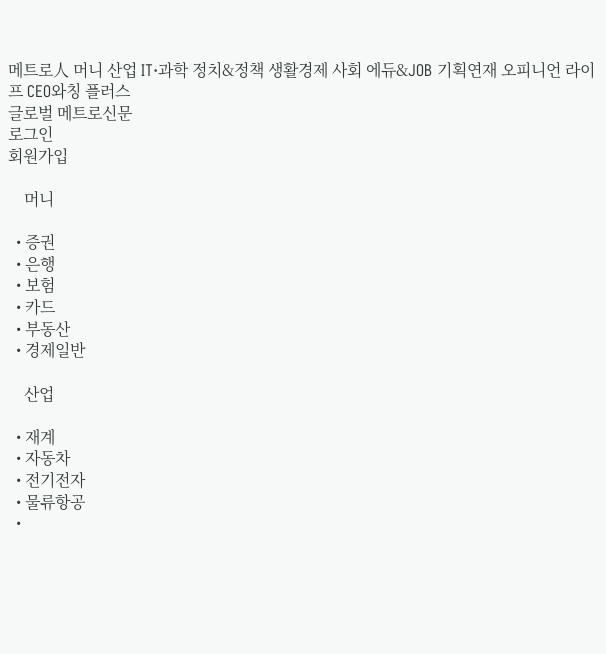메트로人 머니 산업 IT·과학 정치&정책 생활경제 사회 에듀&JOB 기획연재 오피니언 라이프 CEO와칭 플러스
글로벌 메트로신문
로그인
회원가입

    머니

  • 증권
  • 은행
  • 보험
  • 카드
  • 부동산
  • 경제일반

    산업

  • 재계
  • 자동차
  • 전기전자
  • 물류항공
  •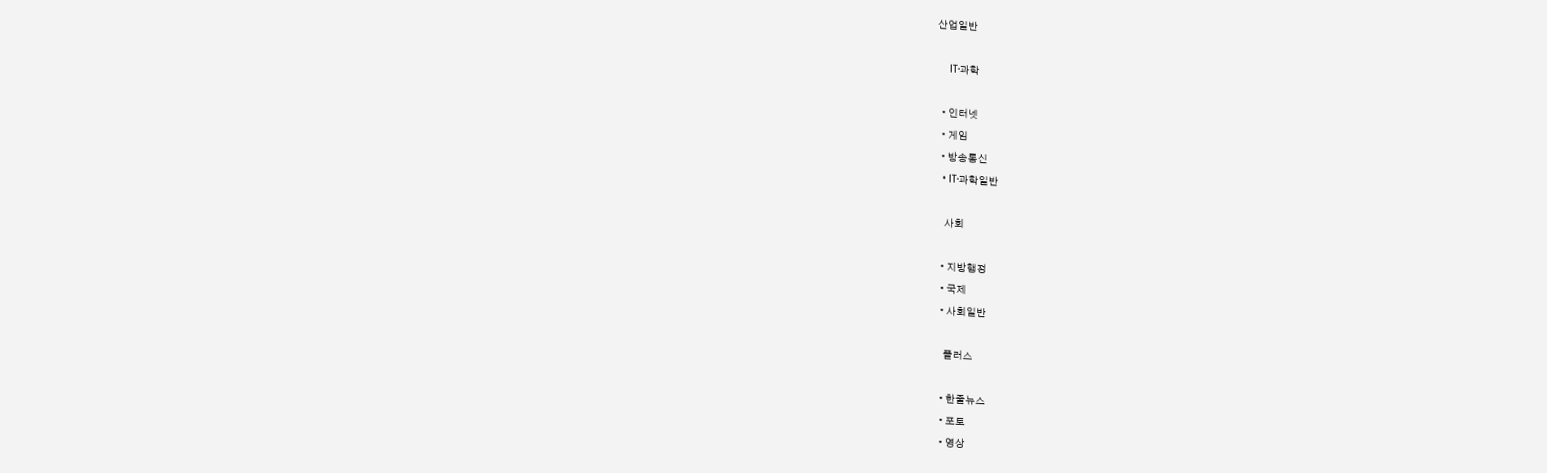산업일반

    IT·과학

  • 인터넷
  • 게임
  • 방송통신
  • IT·과학일반

    사회

  • 지방행정
  • 국제
  • 사회일반

    플러스

  • 한줄뉴스
  • 포토
  • 영상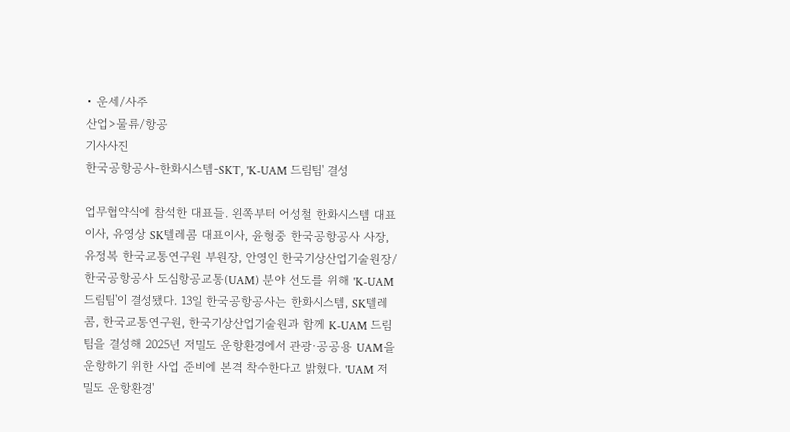• 운세/사주
산업>물류/항공
기사사진
한국공항공사-한화시스템-SKT, 'K-UAM 드림팀' 결성

업무협약식에 참석한 대표들. 왼쪽부터 어성철 한화시스템 대표이사, 유영상 SK텔레콤 대표이사, 윤형중 한국공항공사 사장, 유정복 한국교통연구원 부원장, 안영인 한국기상산업기술원장/한국공항공사 도심항공교통(UAM) 분야 선도를 위해 'K-UAM 드림팀'이 결성됐다. 13일 한국공항공사는 한화시스템, SK텔레콤, 한국교통연구원, 한국기상산업기술원과 함께 K-UAM 드림팀을 결성해 2025년 저밀도 운항환경에서 관광·공공용 UAM을 운항하기 위한 사업 준비에 본격 착수한다고 밝혔다. 'UAM 저밀도 운항환경'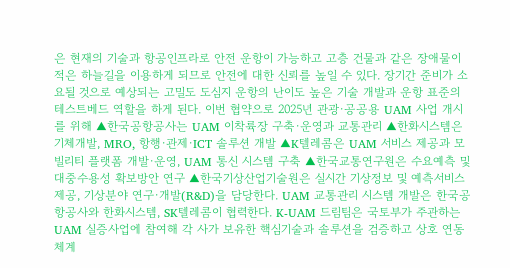은 현재의 기술과 항공인프라로 안전 운항이 가능하고 고층 건물과 같은 장애물이 적은 하늘길을 이용하게 되므로 안전에 대한 신뢰를 높일 수 있다. 장기간 준비가 소요될 것으로 예상되는 고밀도 도심지 운항의 난이도 높은 기술 개발과 운항 표준의 테스트베드 역할을 하게 된다. 이번 협약으로 2025년 관광·공공용 UAM 사업 개시를 위해 ▲한국공항공사는 UAM 이착륙장 구축·운영과 교통관리 ▲한화시스템은 기체개발, MRO, 항행·관제·ICT 솔루션 개발 ▲K텔레콤은 UAM 서비스 제공과 모빌리티 플랫폼 개발·운영, UAM 통신 시스템 구축 ▲한국교통연구원은 수요예측 및 대중수용성 확보방안 연구 ▲한국기상산업기술원은 실시간 기상정보 및 예측서비스 제공, 기상분야 연구·개발(R&D)을 담당한다. UAM 교통관리 시스템 개발은 한국공항공사와 한화시스템, SK텔레콤이 협력한다. K-UAM 드림팀은 국토부가 주관하는 UAM 실증사업에 참여해 각 사가 보유한 핵심기술과 솔루션을 검증하고 상호 연동체계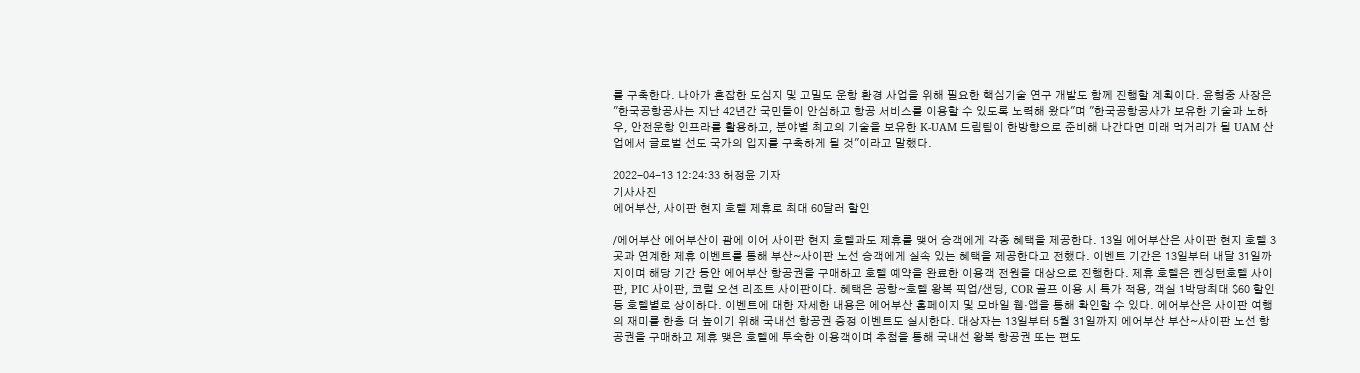를 구축한다. 나아가 혼잡한 도심지 및 고밀도 운항 환경 사업을 위해 필요한 핵심기술 연구 개발도 함께 진행할 계획이다. 윤형중 사장은 "한국공항공사는 지난 42년간 국민들이 안심하고 항공 서비스를 이용할 수 있도록 노력해 왔다"며 "한국공항공사가 보유한 기술과 노하우, 안전운항 인프라를 활용하고, 분야별 최고의 기술을 보유한 K-UAM 드림팀이 한방향으로 준비해 나간다면 미래 먹거리가 될 UAM 산업에서 글로벌 선도 국가의 입지를 구축하게 될 것"이라고 말했다.

2022-04-13 12:24:33 허정윤 기자
기사사진
에어부산, 사이판 현지 호텔 제휴로 최대 60달러 할인

/에어부산 에어부산이 괌에 이어 사이판 현지 호텔과도 제휴를 맺어 승객에게 각종 혜택을 제공한다. 13일 에어부산은 사이판 현지 호텔 3곳과 연계한 제휴 이벤트를 통해 부산~사이판 노선 승객에게 실속 있는 혜택을 제공한다고 전했다. 이벤트 기간은 13일부터 내달 31일까지이며 해당 기간 동안 에어부산 항공권을 구매하고 호텔 예약을 완료한 이용객 전원을 대상으로 진행한다. 제휴 호텔은 켄싱턴호텔 사이판, PIC 사이판, 코럴 오션 리조트 사이판이다. 혜택은 공항~호텔 왕복 픽업/샌딩, COR 골프 이용 시 특가 적용, 객실 1박당최대 $60 할인 등 호텔별로 상이하다. 이벤트에 대한 자세한 내용은 에어부산 홈페이지 및 모바일 웹·앱을 통해 확인할 수 있다. 에어부산은 사이판 여행의 재미를 한층 더 높이기 위해 국내선 항공권 증정 이벤트도 실시한다. 대상자는 13일부터 5월 31일까지 에어부산 부산~사이판 노선 항공권을 구매하고 제휴 맺은 호텔에 투숙한 이용객이며 추첨을 통해 국내선 왕복 항공권 또는 편도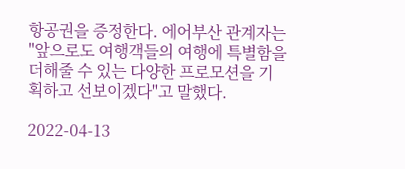항공권을 증정한다. 에어부산 관계자는 "앞으로도 여행객들의 여행에 특별함을 더해줄 수 있는 다양한 프로모션을 기획하고 선보이겠다"고 말했다.

2022-04-13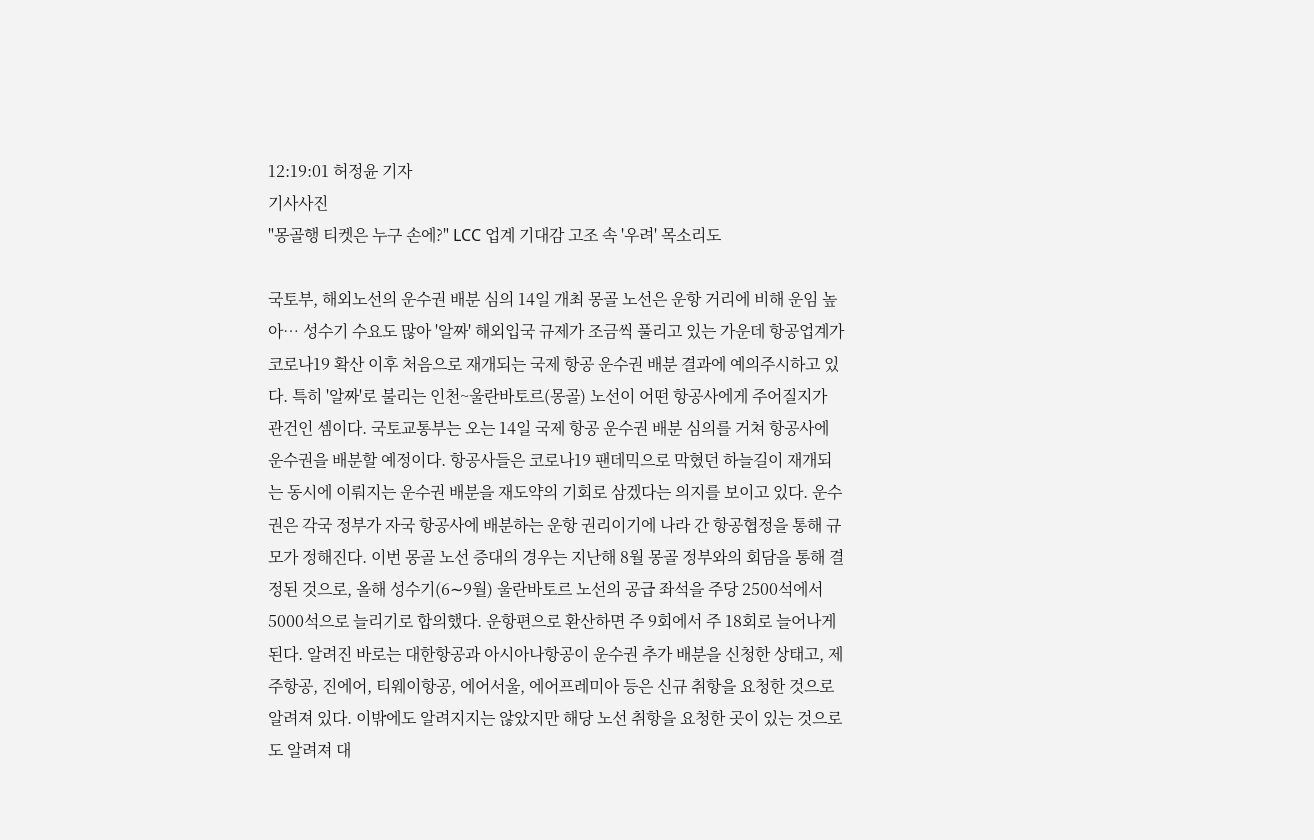12:19:01 허정윤 기자
기사사진
"몽골행 티켓은 누구 손에?" LCC 업계 기대감 고조 속 '우려' 목소리도

국토부, 해외노선의 운수권 배분 심의 14일 개최 몽골 노선은 운항 거리에 비해 운임 높아… 성수기 수요도 많아 '알짜' 해외입국 규제가 조금씩 풀리고 있는 가운데 항공업계가 코로나19 확산 이후 처음으로 재개되는 국제 항공 운수권 배분 결과에 예의주시하고 있다. 특히 '알짜'로 불리는 인천~울란바토르(몽골) 노선이 어떤 항공사에게 주어질지가 관건인 셈이다. 국토교통부는 오는 14일 국제 항공 운수권 배분 심의를 거쳐 항공사에 운수권을 배분할 예정이다. 항공사들은 코로나19 팬데믹으로 막혔던 하늘길이 재개되는 동시에 이뤄지는 운수권 배분을 재도약의 기회로 삼겠다는 의지를 보이고 있다. 운수권은 각국 정부가 자국 항공사에 배분하는 운항 권리이기에 나라 간 항공협정을 통해 규모가 정해진다. 이번 몽골 노선 증대의 경우는 지난해 8월 몽골 정부와의 회담을 통해 결정된 것으로, 올해 성수기(6∼9월) 울란바토르 노선의 공급 좌석을 주당 2500석에서 5000석으로 늘리기로 합의했다. 운항편으로 환산하면 주 9회에서 주 18회로 늘어나게 된다. 알려진 바로는 대한항공과 아시아나항공이 운수권 추가 배분을 신청한 상태고, 제주항공, 진에어, 티웨이항공, 에어서울, 에어프레미아 등은 신규 취항을 요청한 것으로 알려져 있다. 이밖에도 알려지지는 않았지만 해당 노선 취항을 요청한 곳이 있는 것으로도 알려져 대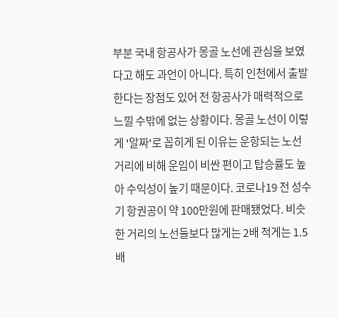부분 국내 항공사가 몽골 노선에 관심을 보였다고 해도 과언이 아니다. 특히 인천에서 출발한다는 장점도 있어 전 항공사가 매력적으로 느낄 수밖에 없는 상황이다. 몽골 노선이 이렇게 '알짜'로 꼽히게 된 이유는 운항되는 노선 거리에 비해 운임이 비싼 편이고 탑승률도 높아 수익성이 높기 때문이다. 코로나19 전 성수기 항권공이 약 100만원에 판매됐었다. 비슷한 거리의 노선들보다 많게는 2배 적게는 1.5배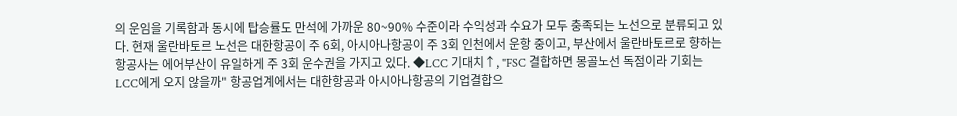의 운임을 기록함과 동시에 탑승률도 만석에 가까운 80~90% 수준이라 수익성과 수요가 모두 충족되는 노선으로 분류되고 있다. 현재 울란바토르 노선은 대한항공이 주 6회, 아시아나항공이 주 3회 인천에서 운항 중이고, 부산에서 울란바토르로 향하는 항공사는 에어부산이 유일하게 주 3회 운수권을 가지고 있다. ◆LCC 기대치↑, "FSC 결합하면 몽골노선 독점이라 기회는 LCC에게 오지 않을까" 항공업계에서는 대한항공과 아시아나항공의 기업결합으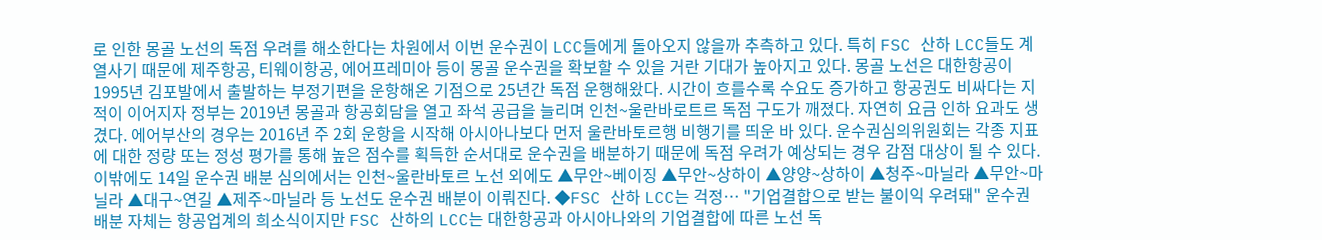로 인한 몽골 노선의 독점 우려를 해소한다는 차원에서 이번 운수권이 LCC들에게 돌아오지 않을까 추측하고 있다. 특히 FSC 산하 LCC들도 계열사기 때문에 제주항공, 티웨이항공, 에어프레미아 등이 몽골 운수권을 확보할 수 있을 거란 기대가 높아지고 있다. 몽골 노선은 대한항공이 1995년 김포발에서 출발하는 부정기편을 운항해온 기점으로 25년간 독점 운행해왔다. 시간이 흐를수록 수요도 증가하고 항공권도 비싸다는 지적이 이어지자 정부는 2019년 몽골과 항공회담을 열고 좌석 공급을 늘리며 인천~울란바로트르 독점 구도가 깨졌다. 자연히 요금 인하 요과도 생겼다. 에어부산의 경우는 2016년 주 2회 운항을 시작해 아시아나보다 먼저 울란바토르행 비행기를 띄운 바 있다. 운수권심의위원회는 각종 지표에 대한 정량 또는 정성 평가를 통해 높은 점수를 획득한 순서대로 운수권을 배분하기 때문에 독점 우려가 예상되는 경우 감점 대상이 될 수 있다. 이밖에도 14일 운수권 배분 심의에서는 인천~울란바토르 노선 외에도 ▲무안~베이징 ▲무안~상하이 ▲양양~상하이 ▲청주~마닐라 ▲무안~마닐라 ▲대구~연길 ▲제주~마닐라 등 노선도 운수권 배분이 이뤄진다. ◆FSC 산하 LCC는 걱정… "기업결합으로 받는 불이익 우려돼" 운수권 배분 자체는 항공업계의 희소식이지만 FSC 산하의 LCC는 대한항공과 아시아나와의 기업결합에 따른 노선 독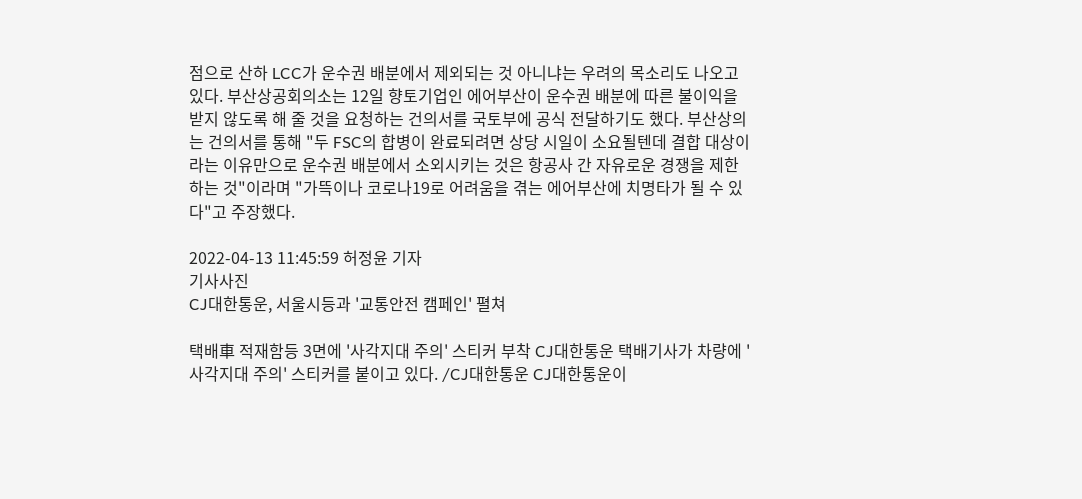점으로 산하 LCC가 운수권 배분에서 제외되는 것 아니냐는 우려의 목소리도 나오고 있다. 부산상공회의소는 12일 향토기업인 에어부산이 운수권 배분에 따른 불이익을 받지 않도록 해 줄 것을 요청하는 건의서를 국토부에 공식 전달하기도 했다. 부산상의는 건의서를 통해 "두 FSC의 합병이 완료되려면 상당 시일이 소요될텐데 결합 대상이라는 이유만으로 운수권 배분에서 소외시키는 것은 항공사 간 자유로운 경쟁을 제한하는 것"이라며 "가뜩이나 코로나19로 어려움을 겪는 에어부산에 치명타가 될 수 있다"고 주장했다.

2022-04-13 11:45:59 허정윤 기자
기사사진
CJ대한통운, 서울시등과 '교통안전 캠페인' 펼쳐

택배車 적재함등 3면에 '사각지대 주의' 스티커 부착 CJ대한통운 택배기사가 차량에 '사각지대 주의' 스티커를 붙이고 있다. /CJ대한통운 CJ대한통운이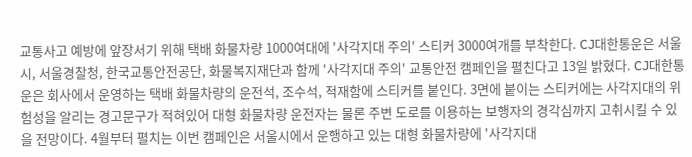교통사고 예방에 앞장서기 위해 택배 화물차량 1000여대에 '사각지대 주의' 스티커 3000여개를 부착한다. CJ대한통운은 서울시, 서울경찰청, 한국교통안전공단, 화물복지재단과 함께 '사각지대 주의' 교통안전 캠페인을 펼친다고 13일 밝혔다. CJ대한통운은 회사에서 운영하는 택배 화물차량의 운전석, 조수석, 적재함에 스티커를 붙인다. 3면에 붙이는 스티커에는 사각지대의 위험성을 알리는 경고문구가 적혀있어 대형 화물차량 운전자는 물론 주변 도로를 이용하는 보행자의 경각심까지 고취시킬 수 있을 전망이다. 4월부터 펼치는 이번 캠페인은 서울시에서 운행하고 있는 대형 화물차량에 '사각지대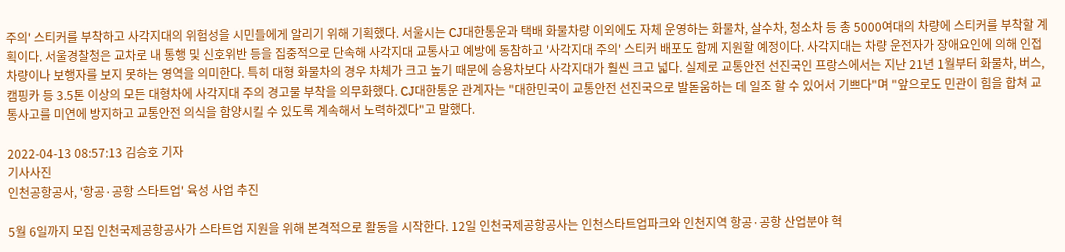주의' 스티커를 부착하고 사각지대의 위험성을 시민들에게 알리기 위해 기획했다. 서울시는 CJ대한통운과 택배 화물차량 이외에도 자체 운영하는 화물차, 살수차, 청소차 등 총 5000여대의 차량에 스티커를 부착할 계획이다. 서울경찰청은 교차로 내 통행 및 신호위반 등을 집중적으로 단속해 사각지대 교통사고 예방에 동참하고 '사각지대 주의' 스티커 배포도 함께 지원할 예정이다. 사각지대는 차량 운전자가 장애요인에 의해 인접차량이나 보행자를 보지 못하는 영역을 의미한다. 특히 대형 화물차의 경우 차체가 크고 높기 때문에 승용차보다 사각지대가 훨씬 크고 넓다. 실제로 교통안전 선진국인 프랑스에서는 지난 21년 1월부터 화물차, 버스, 캠핑카 등 3.5톤 이상의 모든 대형차에 사각지대 주의 경고물 부착을 의무화했다. CJ대한통운 관계자는 "대한민국이 교통안전 선진국으로 발돋움하는 데 일조 할 수 있어서 기쁘다"며 "앞으로도 민관이 힘을 합쳐 교통사고를 미연에 방지하고 교통안전 의식을 함양시킬 수 있도록 계속해서 노력하겠다"고 말했다.

2022-04-13 08:57:13 김승호 기자
기사사진
인천공항공사, '항공·공항 스타트업' 육성 사업 추진

5월 6일까지 모집 인천국제공항공사가 스타트업 지원을 위해 본격적으로 활동을 시작한다. 12일 인천국제공항공사는 인천스타트업파크와 인천지역 항공·공항 산업분야 혁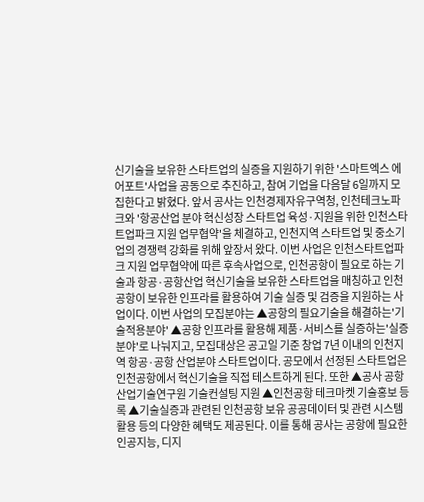신기술을 보유한 스타트업의 실증을 지원하기 위한 '스마트엑스 에어포트'사업을 공동으로 추진하고, 참여 기업을 다음달 6일까지 모집한다고 밝혔다. 앞서 공사는 인천경제자유구역청, 인천테크노파크와 '항공산업 분야 혁신성장 스타트업 육성·지원을 위한 인천스타트업파크 지원 업무협약'을 체결하고, 인천지역 스타트업 및 중소기업의 경쟁력 강화를 위해 앞장서 왔다. 이번 사업은 인천스타트업파크 지원 업무협약에 따른 후속사업으로, 인천공항이 필요로 하는 기술과 항공·공항산업 혁신기술을 보유한 스타트업을 매칭하고 인천공항이 보유한 인프라를 활용하여 기술 실증 및 검증을 지원하는 사업이다. 이번 사업의 모집분야는 ▲공항의 필요기술을 해결하는'기술적용분야' ▲공항 인프라를 활용해 제품·서비스를 실증하는'실증분야'로 나눠지고, 모집대상은 공고일 기준 창업 7년 이내의 인천지역 항공·공항 산업분야 스타트업이다. 공모에서 선정된 스타트업은 인천공항에서 혁신기술을 직접 테스트하게 된다. 또한 ▲공사 공항산업기술연구원 기술컨설팅 지원 ▲인천공항 테크마켓 기술홍보 등록 ▲기술실증과 관련된 인천공항 보유 공공데이터 및 관련 시스템 활용 등의 다양한 혜택도 제공된다. 이를 통해 공사는 공항에 필요한 인공지능, 디지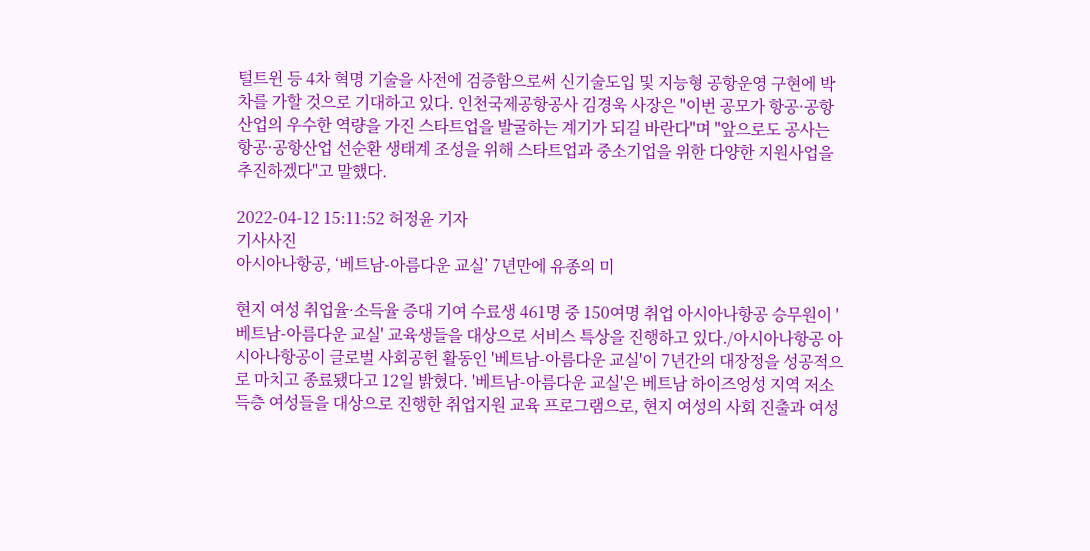털트윈 등 4차 혁명 기술을 사전에 검증함으로써 신기술도입 및 지능형 공항운영 구현에 박차를 가할 것으로 기대하고 있다. 인천국제공항공사 김경욱 사장은 "이번 공모가 항공·공항산업의 우수한 역량을 가진 스타트업을 발굴하는 계기가 되길 바란다"며 "앞으로도 공사는 항공·공항산업 선순환 생태계 조성을 위해 스타트업과 중소기업을 위한 다양한 지원사업을 추진하겠다"고 말했다.

2022-04-12 15:11:52 허정윤 기자
기사사진
아시아나항공, ‘베트남-아름다운 교실’ 7년만에 유종의 미

현지 여성 취업율·소득율 증대 기여 수료생 461명 중 150여명 취업 아시아나항공 승무원이 '베트남-아름다운 교실' 교육생들을 대상으로 서비스 특상을 진행하고 있다./아시아나항공 아시아나항공이 글로벌 사회공헌 활동인 '베트남-아름다운 교실'이 7년간의 대장정을 성공적으로 마치고 종료됐다고 12일 밝혔다. '베트남-아름다운 교실'은 베트남 하이즈엉성 지역 저소득층 여성들을 대상으로 진행한 취업지원 교육 프로그램으로, 현지 여성의 사회 진출과 여성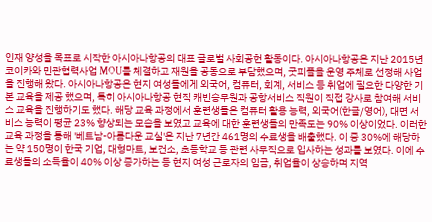인재 양성을 목표로 시작한 아시아나항공의 대표 글로벌 사회공헌 활동이다. 아시아나항공은 지난 2015년 코이카와 민관협력사업 MOU를 체결하고 재원을 공동으로 부담했으며, 굿피플을 운영 주체로 선정해 사업을 진행해 왔다. 아시아나항공은 현지 여성들에게 외국어, 컴퓨터, 회계, 서비스 등 취업에 필요한 다양한 기본 교육을 제공 했으며, 특히 아시아나항공 현직 캐빈승무원과 공항서비스 직원이 직접 강사로 참여해 서비스 교육을 진행하기도 했다. 해당 교육 과정에서 훈련생들은 컴퓨터 활용 능력, 외국어(한글/영어), 대면 서비스 능력이 평균 23% 향상되는 모습을 보였고 교육에 대한 훈련생들의 만족도는 90% 이상이었다. 이러한 교육 과정을 통해 '베트남-아름다운 교실'은 지난 7년간 461명의 수료생을 배출했다. 이 중 30%에 해당하는 약 150명이 한국 기업, 대형마트, 보건소, 초등학교 등 관련 사무직으로 입사하는 성과를 보였다. 이에 수료생들의 소득율이 40% 이상 증가하는 등 현지 여성 근로자의 임금, 취업율이 상승하며 지역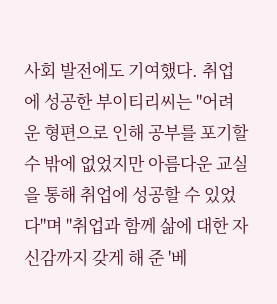사회 발전에도 기여했다. 취업에 성공한 부이티리씨는 "어려운 형편으로 인해 공부를 포기할 수 밖에 없었지만 아름다운 교실을 통해 취업에 성공할 수 있었다"며 "취업과 함께 삶에 대한 자신감까지 갖게 해 준 '베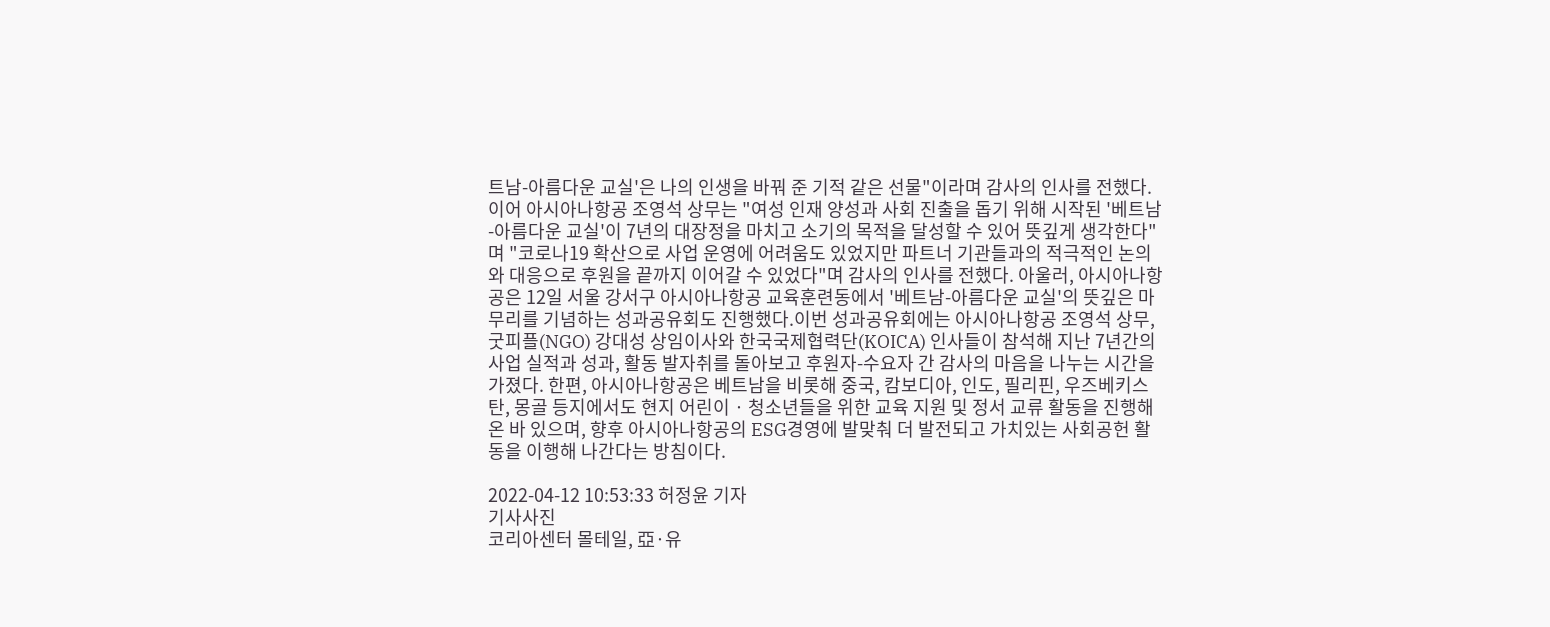트남-아름다운 교실'은 나의 인생을 바꿔 준 기적 같은 선물"이라며 감사의 인사를 전했다. 이어 아시아나항공 조영석 상무는 "여성 인재 양성과 사회 진출을 돕기 위해 시작된 '베트남-아름다운 교실'이 7년의 대장정을 마치고 소기의 목적을 달성할 수 있어 뜻깊게 생각한다"며 "코로나19 확산으로 사업 운영에 어려움도 있었지만 파트너 기관들과의 적극적인 논의와 대응으로 후원을 끝까지 이어갈 수 있었다"며 감사의 인사를 전했다. 아울러, 아시아나항공은 12일 서울 강서구 아시아나항공 교육훈련동에서 '베트남-아름다운 교실'의 뜻깊은 마무리를 기념하는 성과공유회도 진행했다.이번 성과공유회에는 아시아나항공 조영석 상무, 굿피플(NGO) 강대성 상임이사와 한국국제협력단(KOICA) 인사들이 참석해 지난 7년간의 사업 실적과 성과, 활동 발자취를 돌아보고 후원자-수요자 간 감사의 마음을 나누는 시간을 가졌다. 한편, 아시아나항공은 베트남을 비롯해 중국, 캄보디아, 인도, 필리핀, 우즈베키스탄, 몽골 등지에서도 현지 어린이 · 청소년들을 위한 교육 지원 및 정서 교류 활동을 진행해 온 바 있으며, 향후 아시아나항공의 ESG경영에 발맞춰 더 발전되고 가치있는 사회공헌 활동을 이행해 나간다는 방침이다.

2022-04-12 10:53:33 허정윤 기자
기사사진
코리아센터 몰테일, 亞·유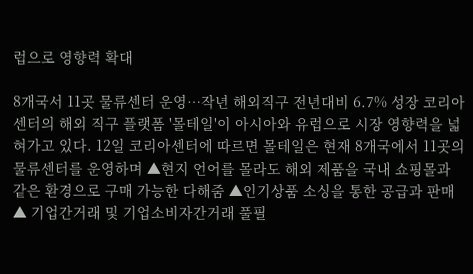럽으로 영향력 확대

8개국서 11곳 물류센터 운영…작년 해외직구 전년대비 6.7% 성장 코리아센터의 해외 직구 플랫폼 '몰테일'이 아시아와 유럽으로 시장 영향력을 넓혀가고 있다. 12일 코리아센터에 따르면 몰테일은 현재 8개국에서 11곳의 물류센터를 운영하며 ▲현지 언어를 몰라도 해외 제품을 국내 쇼핑몰과 같은 환경으로 구매 가능한 다해줌 ▲인기상품 소싱을 통한 공급과 판매 ▲ 기업간거래 및 기업소비자간거래 풀필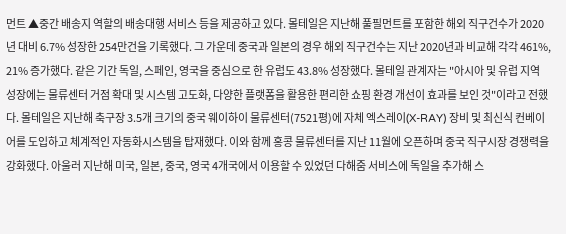먼트 ▲중간 배송지 역할의 배송대행 서비스 등을 제공하고 있다. 몰테일은 지난해 풀필먼트를 포함한 해외 직구건수가 2020년 대비 6.7% 성장한 254만건을 기록했다. 그 가운데 중국과 일본의 경우 해외 직구건수는 지난 2020년과 비교해 각각 461%, 21% 증가했다. 같은 기간 독일, 스페인, 영국을 중심으로 한 유럽도 43.8% 성장했다. 몰테일 관계자는 "아시아 및 유럽 지역 성장에는 물류센터 거점 확대 및 시스템 고도화, 다양한 플랫폼을 활용한 편리한 쇼핑 환경 개선이 효과를 보인 것"이라고 전했다. 몰테일은 지난해 축구장 3.5개 크기의 중국 웨이하이 물류센터(7521평)에 자체 엑스레이(X-RAY) 장비 및 최신식 컨베이어를 도입하고 체계적인 자동화시스템을 탑재했다. 이와 함께 홍콩 물류센터를 지난 11월에 오픈하며 중국 직구시장 경쟁력을 강화했다. 아울러 지난해 미국, 일본, 중국, 영국 4개국에서 이용할 수 있었던 다해줌 서비스에 독일을 추가해 스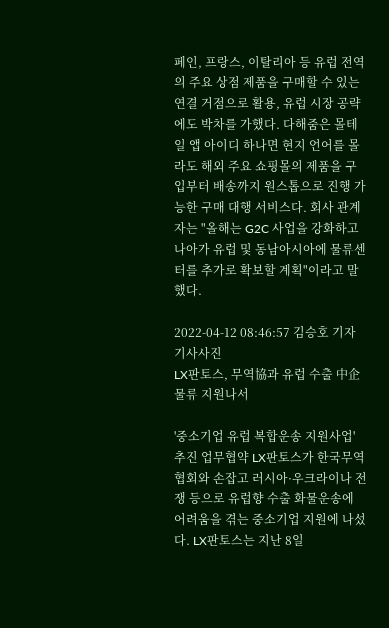페인, 프랑스, 이탈리아 등 유럽 전역의 주요 상점 제품을 구매할 수 있는 연결 거점으로 활용, 유럽 시장 공략에도 박차를 가했다. 다해줌은 몰테일 앱 아이디 하나면 현지 언어를 몰라도 해외 주요 쇼핑몰의 제품을 구입부터 배송까지 원스톱으로 진행 가능한 구매 대행 서비스다. 회사 관계자는 "올해는 G2C 사업을 강화하고 나아가 유럽 및 동남아시아에 물류센터를 추가로 확보할 계획"이라고 말했다.

2022-04-12 08:46:57 김승호 기자
기사사진
LX판토스, 무역協과 유럽 수출 中企 물류 지원나서

'중소기업 유럽 복합운송 지원사업' 추진 업무협약 LX판토스가 한국무역협회와 손잡고 러시아·우크라이나 전쟁 등으로 유럽향 수출 화물운송에 어려움을 겪는 중소기업 지원에 나섰다. LX판토스는 지난 8일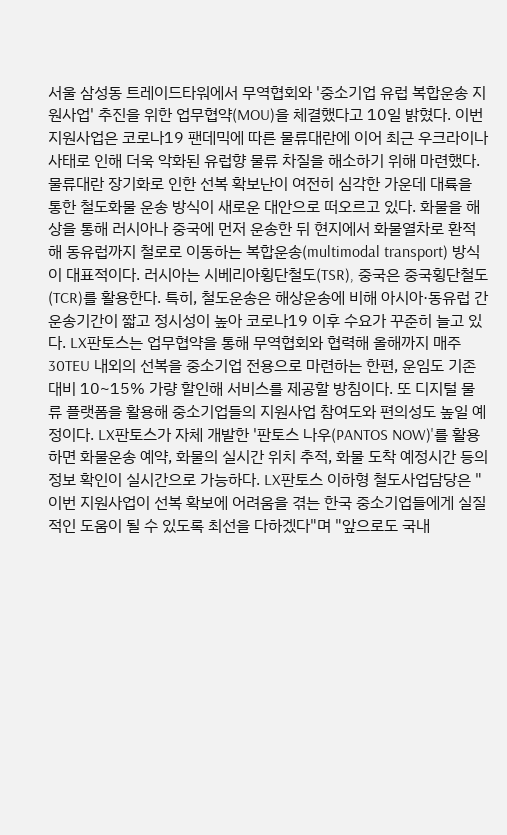서울 삼성동 트레이드타워에서 무역협회와 '중소기업 유럽 복합운송 지원사업' 추진을 위한 업무협약(MOU)을 체결했다고 10일 밝혔다. 이번 지원사업은 코로나19 팬데믹에 따른 물류대란에 이어 최근 우크라이나 사태로 인해 더욱 악화된 유럽향 물류 차질을 해소하기 위해 마련했다. 물류대란 장기화로 인한 선복 확보난이 여전히 심각한 가운데 대륙을 통한 철도화물 운송 방식이 새로운 대안으로 떠오르고 있다. 화물을 해상을 통해 러시아나 중국에 먼저 운송한 뒤 현지에서 화물열차로 환적해 동유럽까지 철로로 이동하는 복합운송(multimodal transport) 방식이 대표적이다. 러시아는 시베리아횡단철도(TSR), 중국은 중국횡단철도(TCR)를 활용한다. 특히, 철도운송은 해상운송에 비해 아시아·동유럽 간 운송기간이 짧고 정시성이 높아 코로나19 이후 수요가 꾸준히 늘고 있다. LX판토스는 업무협약을 통해 무역협회와 협력해 올해까지 매주 30TEU 내외의 선복을 중소기업 전용으로 마련하는 한편, 운임도 기존 대비 10~15% 가량 할인해 서비스를 제공할 방침이다. 또 디지털 물류 플랫폼을 활용해 중소기업들의 지원사업 참여도와 편의성도 높일 예정이다. LX판토스가 자체 개발한 '판토스 나우(PANTOS NOW)'를 활용하면 화물운송 예약, 화물의 실시간 위치 추적, 화물 도착 예정시간 등의 정보 확인이 실시간으로 가능하다. LX판토스 이하형 철도사업담당은 "이번 지원사업이 선복 확보에 어려움을 겪는 한국 중소기업들에게 실질적인 도움이 될 수 있도록 최선을 다하겠다"며 "앞으로도 국내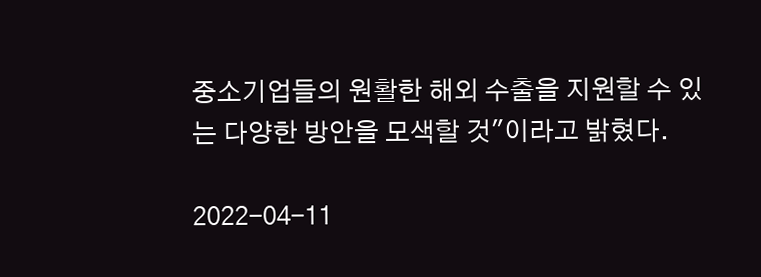중소기업들의 원활한 해외 수출을 지원할 수 있는 다양한 방안을 모색할 것"이라고 밝혔다.

2022-04-11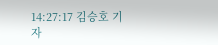14:27:17 김승호 기자